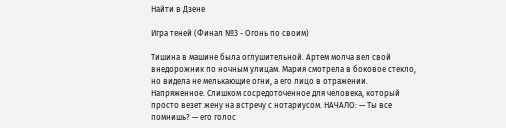Найти в Дзене

Игра теней (Финал №3 - Огонь по своим)

Тишина в машине была оглушительной. Артем молча вел свой внедорожник по ночным улицам. Мария смотрела в боковое стекло, но видела не мелькающие огни, а его лицо в отражении. Напряженное. Слишком сосредоточенное для человека, который просто везет жену на встречу с нотариусом. НАЧАЛО: — Ты все помнишь? — его голос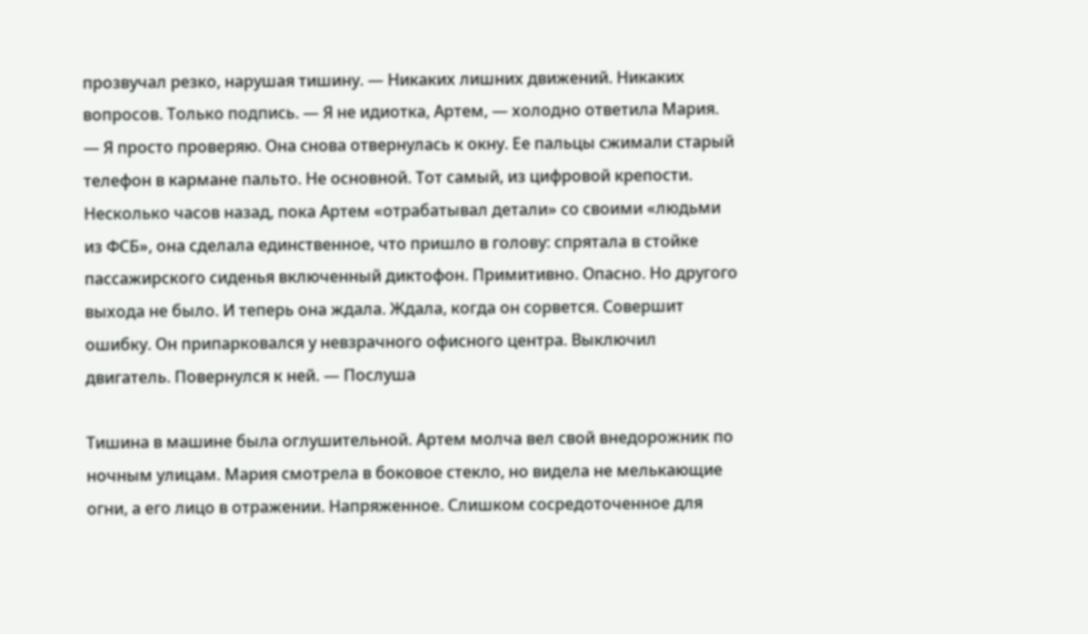прозвучал резко, нарушая тишину. — Никаких лишних движений. Никаких вопросов. Только подпись. — Я не идиотка, Артем, — холодно ответила Мария. — Я просто проверяю. Она снова отвернулась к окну. Ее пальцы сжимали старый телефон в кармане пальто. Не основной. Тот самый, из цифровой крепости. Несколько часов назад, пока Артем «отрабатывал детали» со своими «людьми из ФСБ», она сделала единственное, что пришло в голову: спрятала в стойке пассажирского сиденья включенный диктофон. Примитивно. Опасно. Но другого выхода не было. И теперь она ждала. Ждала, когда он сорвется. Совершит ошибку. Он припарковался у невзрачного офисного центра. Выключил двигатель. Повернулся к ней. — Послуша

Тишина в машине была оглушительной. Артем молча вел свой внедорожник по ночным улицам. Мария смотрела в боковое стекло, но видела не мелькающие огни, а его лицо в отражении. Напряженное. Слишком сосредоточенное для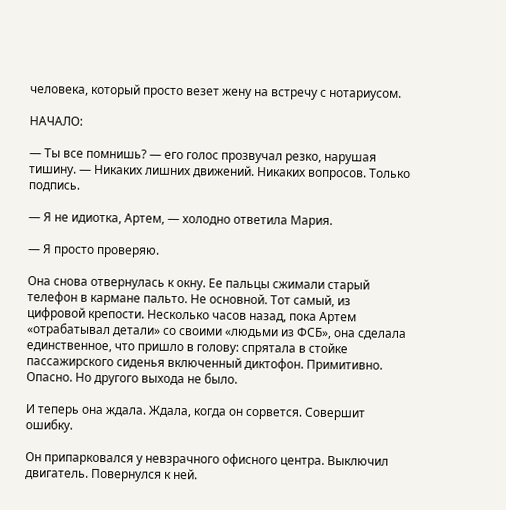человека, который просто везет жену на встречу с нотариусом.

НАЧАЛО:

— Ты все помнишь? — его голос прозвучал резко, нарушая тишину. — Никаких лишних движений. Никаких вопросов. Только подпись.

— Я не идиотка, Артем, — холодно ответила Мария.

— Я просто проверяю.

Она снова отвернулась к окну. Ее пальцы сжимали старый телефон в кармане пальто. Не основной. Тот самый, из цифровой крепости. Несколько часов назад, пока Артем «отрабатывал детали» со своими «людьми из ФСБ», она сделала единственное, что пришло в голову: спрятала в стойке пассажирского сиденья включенный диктофон. Примитивно. Опасно. Но другого выхода не было.

И теперь она ждала. Ждала, когда он сорвется. Совершит ошибку.

Он припарковался у невзрачного офисного центра. Выключил двигатель. Повернулся к ней.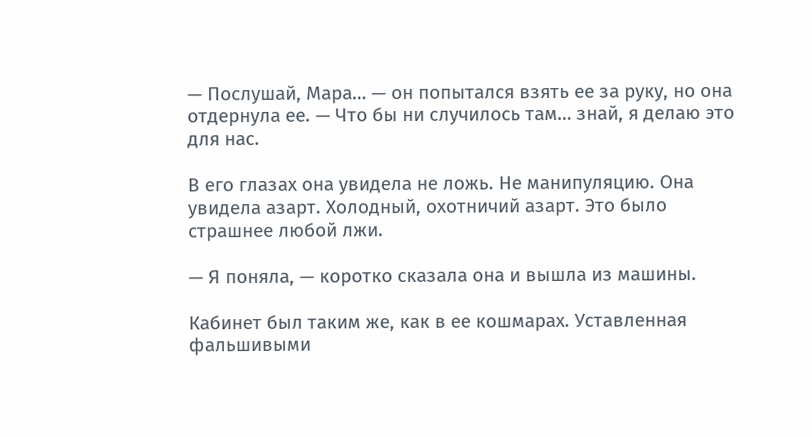— Послушай, Мара… — он попытался взять ее за руку, но она отдернула ее. — Что бы ни случилось там… знай, я делаю это для нас.

В его глазах она увидела не ложь. Не манипуляцию. Она увидела азарт. Холодный, охотничий азарт. Это было страшнее любой лжи.

— Я поняла, — коротко сказала она и вышла из машины.

Кабинет был таким же, как в ее кошмарах. Уставленная фальшивыми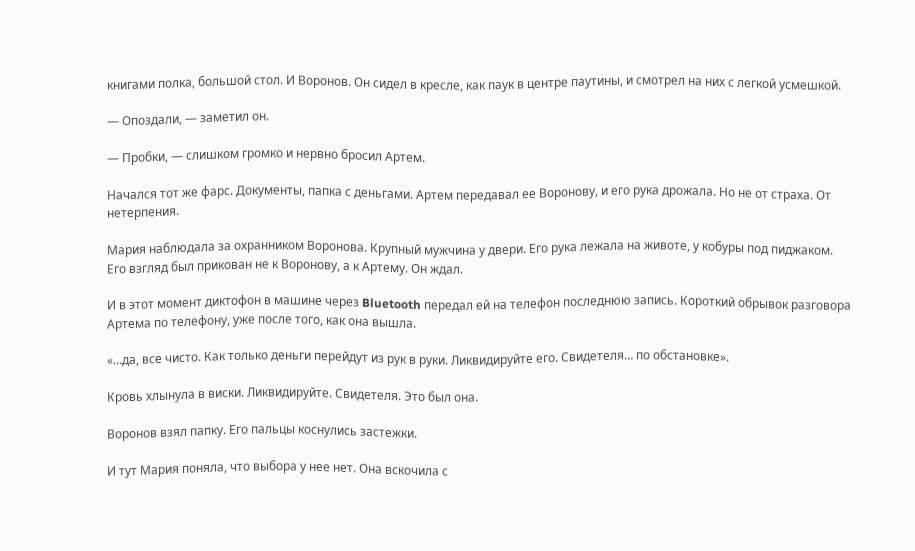книгами полка, большой стол. И Воронов. Он сидел в кресле, как паук в центре паутины, и смотрел на них с легкой усмешкой.

— Опоздали, — заметил он.

— Пробки, — слишком громко и нервно бросил Артем.

Начался тот же фарс. Документы, папка с деньгами. Артем передавал ее Воронову, и его рука дрожала. Но не от страха. От нетерпения.

Мария наблюдала за охранником Воронова. Крупный мужчина у двери. Его рука лежала на животе, у кобуры под пиджаком. Его взгляд был прикован не к Воронову, а к Артему. Он ждал.

И в этот момент диктофон в машине через Bluetooth передал ей на телефон последнюю запись. Короткий обрывок разговора Артема по телефону, уже после того, как она вышла.

«…да, все чисто. Как только деньги перейдут из рук в руки. Ликвидируйте его. Свидетеля… по обстановке».

Кровь хлынула в виски. Ликвидируйте. Свидетеля. Это был она.

Воронов взял папку. Его пальцы коснулись застежки.

И тут Мария поняла, что выбора у нее нет. Она вскочила с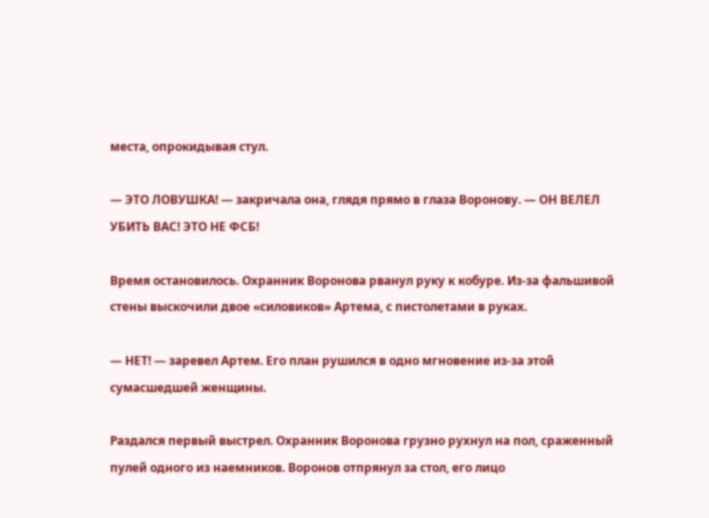места, опрокидывая стул.

— ЭТО ЛОВУШКА! — закричала она, глядя прямо в глаза Воронову. — ОН ВЕЛЕЛ УБИТЬ ВАС! ЭТО НЕ ФСБ!

Время остановилось. Охранник Воронова рванул руку к кобуре. Из-за фальшивой стены выскочили двое «силовиков» Артема, с пистолетами в руках.

— НЕТ! — заревел Артем. Его план рушился в одно мгновение из-за этой сумасшедшей женщины.

Раздался первый выстрел. Охранник Воронова грузно рухнул на пол, сраженный пулей одного из наемников. Воронов отпрянул за стол, его лицо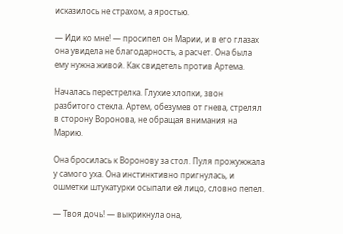исказилось не страхом, а яростью.

— Иди ко мне! — просипел он Марии, и в его глазах она увидела не благодарность, а расчет. Она была ему нужна живой. Как свидетель против Артема.

Началась перестрелка. Глухие хлопки, звон разбитого стекла. Артем, обезумев от гнева, стрелял в сторону Воронова, не обращая внимания на Марию.

Она бросилась к Воронову за стол. Пуля прожужжала у самого уха. Она инстинктивно пригнулась, и ошметки штукатурки осыпали ей лицо, словно пепел.

— Твоя дочь! — выкрикнула она,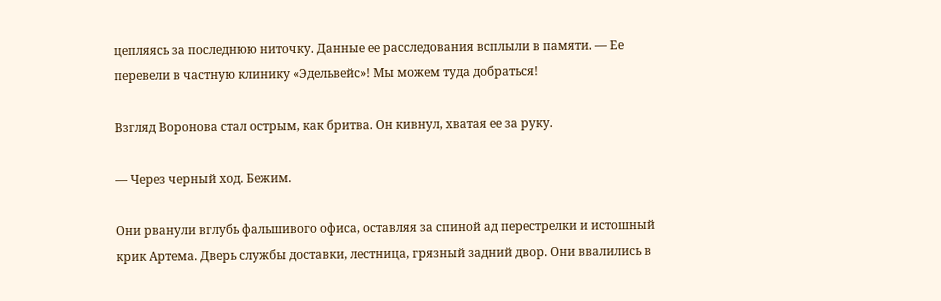цепляясь за последнюю ниточку. Данные ее расследования всплыли в памяти. — Ее перевели в частную клинику «Эдельвейс»! Мы можем туда добраться!

Взгляд Воронова стал острым, как бритва. Он кивнул, хватая ее за руку.

— Через черный ход. Бежим.

Они рванули вглубь фальшивого офиса, оставляя за спиной ад перестрелки и истошный крик Артема. Дверь службы доставки, лестница, грязный задний двор. Они ввалились в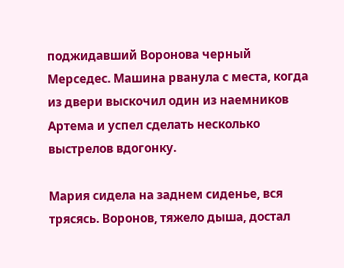поджидавший Воронова черный Мерседес. Машина рванула с места, когда из двери выскочил один из наемников Артема и успел сделать несколько выстрелов вдогонку.

Мария сидела на заднем сиденье, вся трясясь. Воронов, тяжело дыша, достал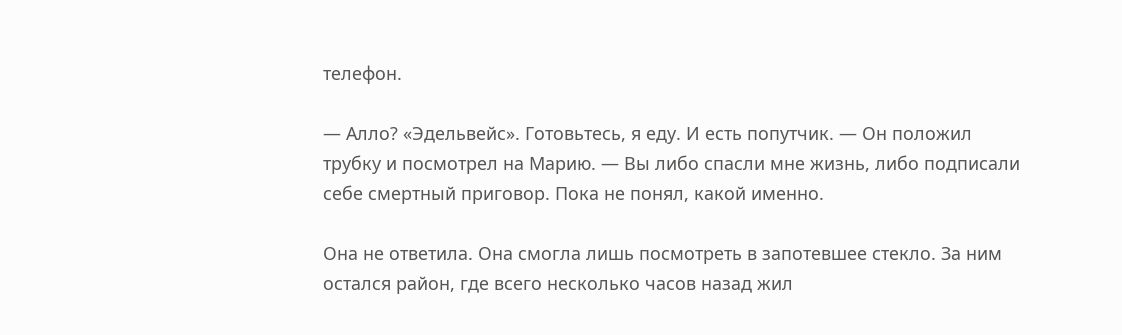телефон.

— Алло? «Эдельвейс». Готовьтесь, я еду. И есть попутчик. — Он положил трубку и посмотрел на Марию. — Вы либо спасли мне жизнь, либо подписали себе смертный приговор. Пока не понял, какой именно.

Она не ответила. Она смогла лишь посмотреть в запотевшее стекло. За ним остался район, где всего несколько часов назад жил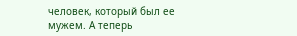человек, который был ее мужем. А теперь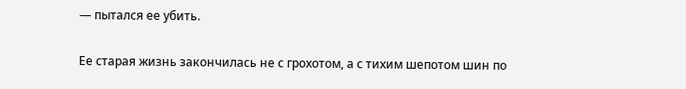— пытался ее убить.

Ее старая жизнь закончилась не с грохотом, а с тихим шепотом шин по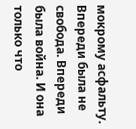мокрому асфальту. Впереди была не свобода. Впереди была война. И она только что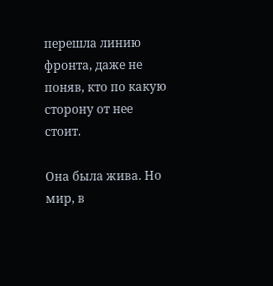перешла линию фронта, даже не поняв, кто по какую сторону от нее стоит.

Она была жива. Но мир, в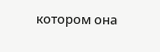котором она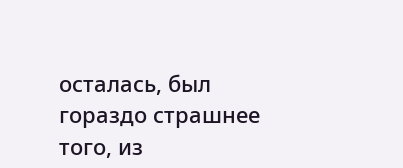осталась, был гораздо страшнее того, из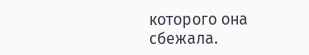которого она сбежала.